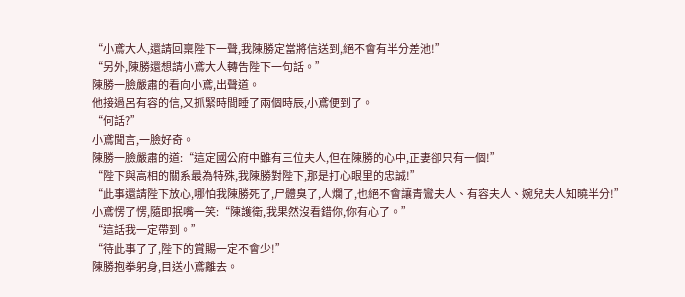“小鳶大人,還請回稟陛下一聲,我陳勝定當將信送到,絕不會有半分差池!”
“另外,陳勝還想請小鳶大人轉告陛下一句話。”
陳勝一臉嚴肅的看向小鳶,出聲道。
他接過呂有容的信,又抓緊時間睡了兩個時辰,小鳶便到了。
“何話?”
小鳶聞言,一臉好奇。
陳勝一臉嚴肅的道:“這定國公府中雖有三位夫人,但在陳勝的心中,正妻卻只有一個!”
“陛下與高相的關系最為特殊,我陳勝對陛下,那是打心眼里的忠誠!”
“此事還請陛下放心,哪怕我陳勝死了,尸體臭了,人爛了,也絕不會讓青鸞夫人、有容夫人、婉兒夫人知曉半分!”
小鳶愣了愣,隨即抿嘴一笑:“陳護衛,我果然沒看錯你,你有心了。”
“這話我一定帶到。”
“待此事了了,陛下的賞賜一定不會少!”
陳勝抱拳躬身,目送小鳶離去。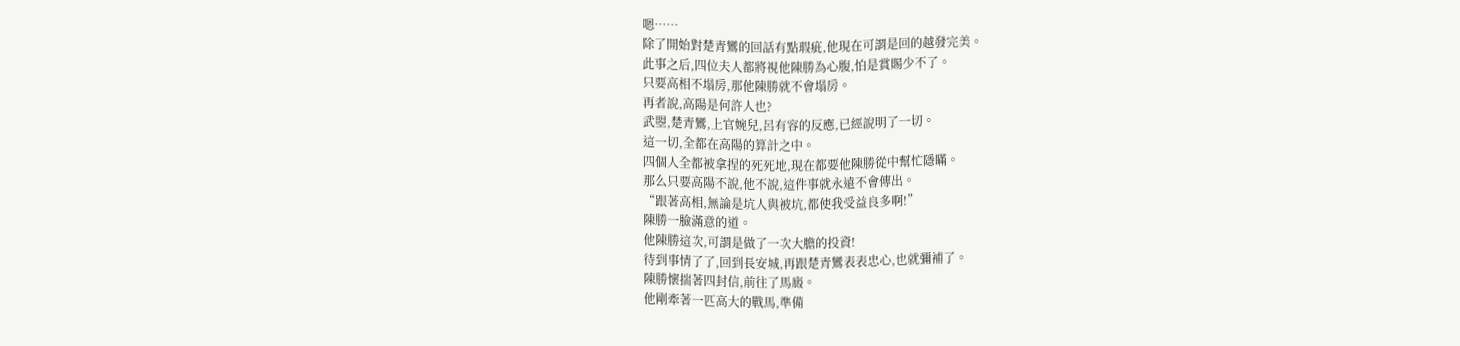嗯……
除了開始對楚青鸞的回話有點瑕疵,他現在可謂是回的越發完美。
此事之后,四位夫人都將視他陳勝為心腹,怕是賞賜少不了。
只要高相不塌房,那他陳勝就不會塌房。
再者說,高陽是何許人也?
武曌,楚青鸞,上官婉兒,呂有容的反應,已經說明了一切。
這一切,全都在高陽的算計之中。
四個人全都被拿捏的死死地,現在都要他陳勝從中幫忙隱瞞。
那么只要高陽不說,他不說,這件事就永遠不會傳出。
“跟著高相,無論是坑人與被坑,都使我受益良多啊!”
陳勝一臉滿意的道。
他陳勝這次,可謂是做了一次大膽的投資!
待到事情了了,回到長安城,再跟楚青鸞表表忠心,也就彌補了。
陳勝懷揣著四封信,前往了馬廄。
他剛牽著一匹高大的戰馬,準備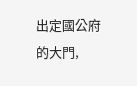出定國公府的大門,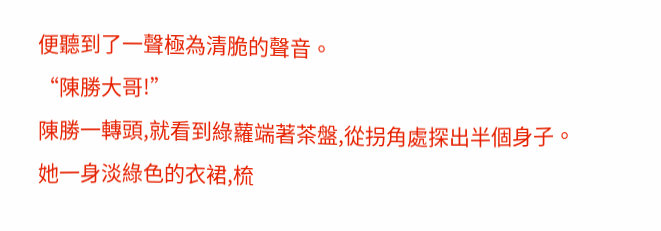便聽到了一聲極為清脆的聲音。
“陳勝大哥!”
陳勝一轉頭,就看到綠蘿端著茶盤,從拐角處探出半個身子。
她一身淡綠色的衣裙,梳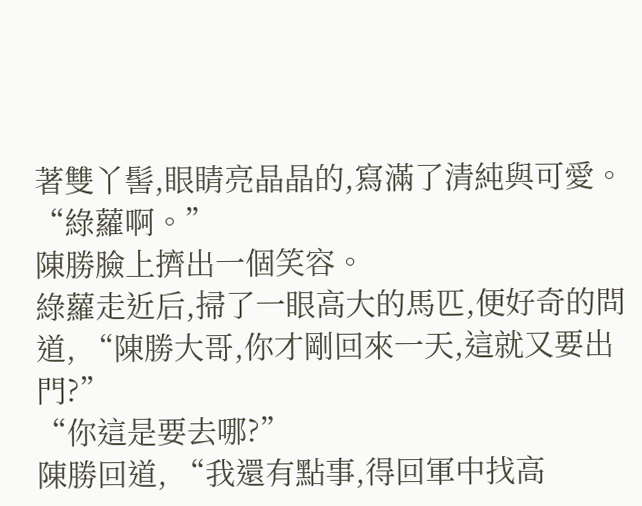著雙丫髻,眼睛亮晶晶的,寫滿了清純與可愛。
“綠蘿啊。”
陳勝臉上擠出一個笑容。
綠蘿走近后,掃了一眼高大的馬匹,便好奇的問道, “陳勝大哥,你才剛回來一天,這就又要出門?”
“你這是要去哪?”
陳勝回道, “我還有點事,得回軍中找高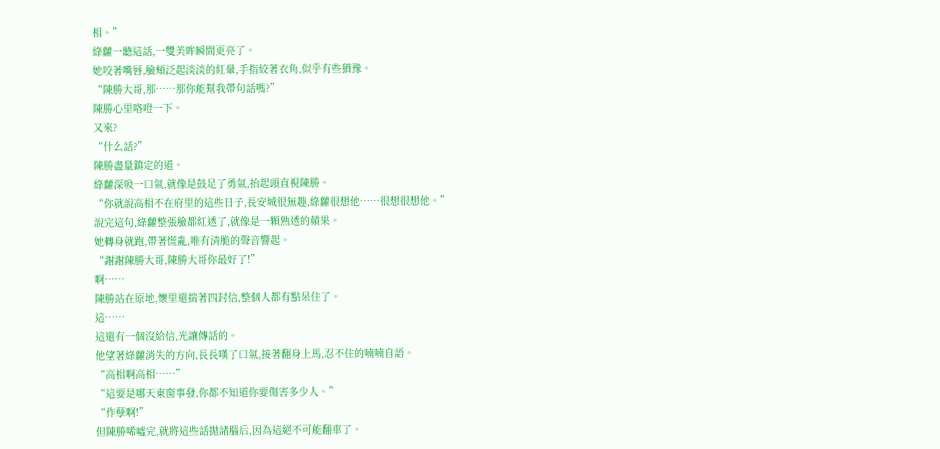相。”
綠蘿一聽這話,一雙美眸瞬間更亮了。
她咬著嘴唇,臉頰泛起淡淡的紅暈,手指絞著衣角,似乎有些猶豫。
“陳勝大哥,那……那你能幫我帶句話嗎?”
陳勝心里咯噔一下。
又來?
“什么話?”
陳勝盡量鎮定的道。
綠蘿深吸一口氣,就像是鼓足了勇氣,抬起頭直視陳勝。
“你就說高相不在府里的這些日子,長安城很無趣,綠蘿很想他……很想很想他。”
說完這句,綠蘿整張臉都紅透了,就像是一顆熟透的蘋果。
她轉身就跑,帶著慌亂,唯有清脆的聲音響起。
“謝謝陳勝大哥,陳勝大哥你最好了!”
啊……
陳勝站在原地,懷里還揣著四封信,整個人都有點呆住了。
這……
這還有一個沒給信,光讓傳話的。
他望著綠蘿消失的方向,長長嘆了口氣,接著翻身上馬,忍不住的喃喃自語。
“高相啊高相……”
“這要是哪天東窗事發,你都不知道你要傷害多少人。”
“作孽啊!”
但陳勝唏噓完,就將這些話拋諸腦后,因為這絕不可能翻車了。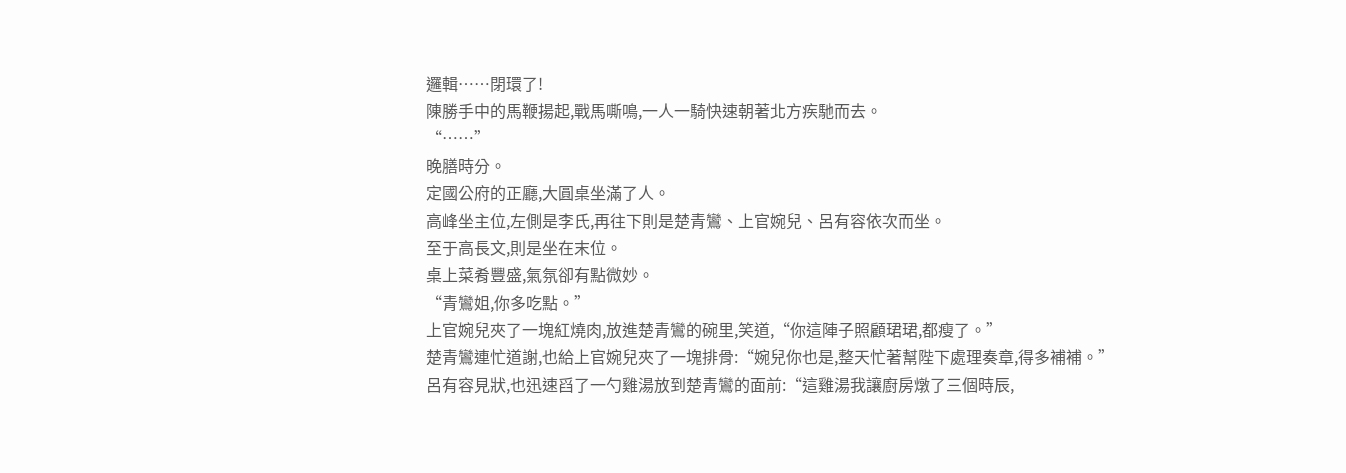邏輯……閉環了!
陳勝手中的馬鞭揚起,戰馬嘶鳴,一人一騎快速朝著北方疾馳而去。
“……”
晚膳時分。
定國公府的正廳,大圓桌坐滿了人。
高峰坐主位,左側是李氏,再往下則是楚青鸞、上官婉兒、呂有容依次而坐。
至于高長文,則是坐在末位。
桌上菜肴豐盛,氣氛卻有點微妙。
“青鸞姐,你多吃點。”
上官婉兒夾了一塊紅燒肉,放進楚青鸞的碗里,笑道,“你這陣子照顧珺珺,都瘦了。”
楚青鸞連忙道謝,也給上官婉兒夾了一塊排骨:“婉兒你也是,整天忙著幫陛下處理奏章,得多補補。”
呂有容見狀,也迅速舀了一勺雞湯放到楚青鸞的面前:“這雞湯我讓廚房燉了三個時辰,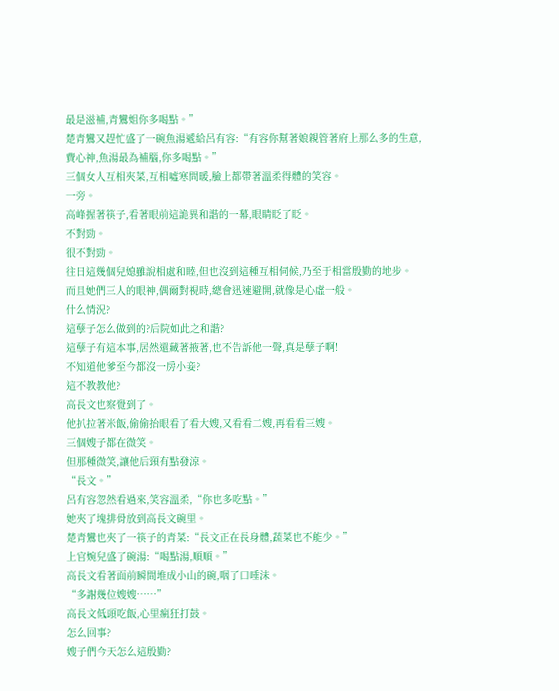最是滋補,青鸞姐你多喝點。”
楚青鸞又趕忙盛了一碗魚湯遞給呂有容:“有容你幫著娘親管著府上那么多的生意,費心神,魚湯最為補腦,你多喝點。”
三個女人互相夾菜,互相噓寒問暖,臉上都帶著溫柔得體的笑容。
一旁。
高峰握著筷子,看著眼前這詭異和諧的一幕,眼睛眨了眨。
不對勁。
很不對勁。
往日這幾個兒媳雖說相處和睦,但也沒到這種互相伺候,乃至于相當殷勤的地步。
而且她們三人的眼神,偶爾對視時,總會迅速避開,就像是心虛一般。
什么情況?
這孽子怎么做到的?后院如此之和諧?
這孽子有這本事,居然還藏著掖著,也不告訴他一聲,真是孽子啊!
不知道他爹至今都沒一房小妾?
這不教教他?
高長文也察覺到了。
他扒拉著米飯,偷偷抬眼看了看大嫂,又看看二嫂,再看看三嫂。
三個嫂子都在微笑。
但那種微笑,讓他后頸有點發涼。
“長文。”
呂有容忽然看過來,笑容溫柔,“你也多吃點。”
她夾了塊排骨放到高長文碗里。
楚青鸞也夾了一筷子的青菜:“長文正在長身體,蔬菜也不能少。”
上官婉兒盛了碗湯:“喝點湯,順順。”
高長文看著面前瞬間堆成小山的碗,咽了口唾沫。
“多謝幾位嫂嫂……”
高長文低頭吃飯,心里瘋狂打鼓。
怎么回事?
嫂子們今天怎么這殷勤?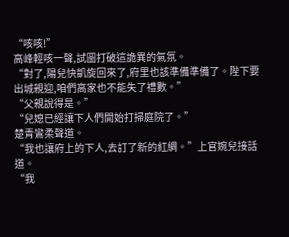“咳咳!”
高峰輕咳一聲,試圖打破這詭異的氣氛。
“對了,陽兒快凱旋回來了,府里也該準備準備了。陛下要出城親迎,咱們高家也不能失了禮數。”
“父親說得是。”
“兒媳已經讓下人們開始打掃庭院了。”
楚青鸞柔聲道。
“我也讓府上的下人,去訂了新的紅綢。”上官婉兒接話道。
“我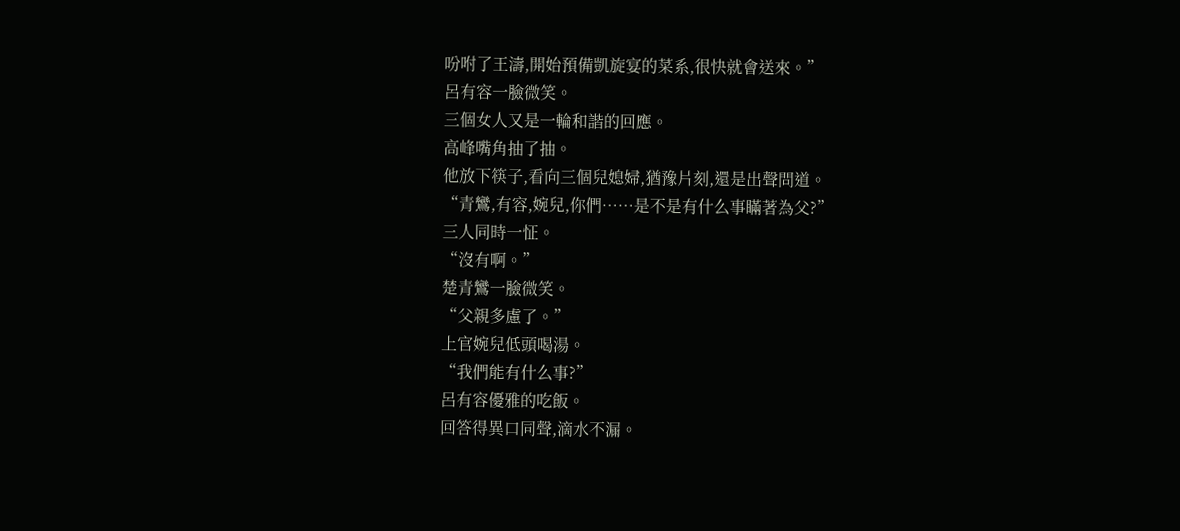吩咐了王濤,開始預備凱旋宴的菜系,很快就會送來。”
呂有容一臉微笑。
三個女人又是一輪和諧的回應。
高峰嘴角抽了抽。
他放下筷子,看向三個兒媳婦,猶豫片刻,還是出聲問道。
“青鸞,有容,婉兒,你們……是不是有什么事瞞著為父?”
三人同時一怔。
“沒有啊。”
楚青鸞一臉微笑。
“父親多慮了。”
上官婉兒低頭喝湯。
“我們能有什么事?”
呂有容優雅的吃飯。
回答得異口同聲,滴水不漏。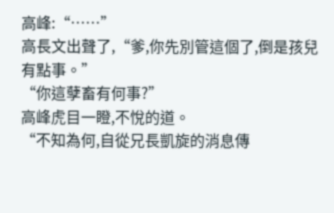高峰:“……”
高長文出聲了,“爹,你先別管這個了,倒是孩兒有點事。”
“你這孽畜有何事?”
高峰虎目一瞪,不悅的道。
“不知為何,自從兄長凱旋的消息傳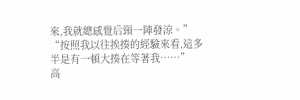來,我就總感覺后頸一陣發涼。”
“按照我以往挨揍的經驗來看,這多半是有一頓大揍在等著我……”
高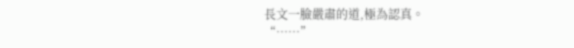長文一臉嚴肅的道,極為認真。
“……”